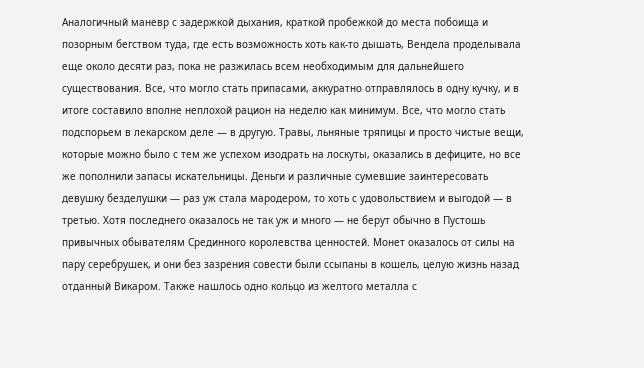Аналогичный маневр с задержкой дыхания, краткой пробежкой до места побоища и позорным бегством туда, где есть возможность хоть как-то дышать, Вендела проделывала еще около десяти раз, пока не разжилась всем необходимым для дальнейшего существования. Все, что могло стать припасами, аккуратно отправлялось в одну кучку, и в итоге составило вполне неплохой рацион на неделю как минимум. Все, что могло стать подспорьем в лекарском деле — в другую. Травы, льняные тряпицы и просто чистые вещи, которые можно было с тем же успехом изодрать на лоскуты, оказались в дефиците, но все же пополнили запасы искательницы. Деньги и различные сумевшие заинтересовать девушку безделушки — раз уж стала мародером, то хоть с удовольствием и выгодой — в третью. Хотя последнего оказалось не так уж и много — не берут обычно в Пустошь привычных обывателям Срединного королевства ценностей. Монет оказалось от силы на пару серебрушек, и они без зазрения совести были ссыпаны в кошель, целую жизнь назад отданный Викаром. Также нашлось одно кольцо из желтого металла с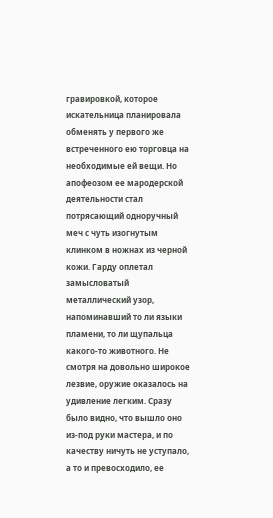гравировкой, которое искательница планировала обменять у первого же встреченного ею торговца на необходимые ей вещи. Но апофеозом ее мародерской деятельности стал потрясающий одноручный меч с чуть изогнутым клинком в ножнах из черной кожи. Гарду оплетал замысловатый металлический узор, напоминавший то ли языки пламени, то ли щупальца какого-то животного. Не смотря на довольно широкое лезвие, оружие оказалось на удивление легким. Сразу было видно, что вышло оно из-под руки мастера, и по качеству ничуть не уступало, а то и превосходило, ее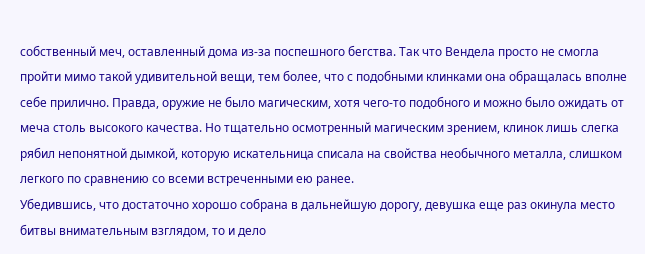собственный меч, оставленный дома из-за поспешного бегства. Так что Вендела просто не смогла пройти мимо такой удивительной вещи, тем более, что с подобными клинками она обращалась вполне себе прилично. Правда, оружие не было магическим, хотя чего-то подобного и можно было ожидать от меча столь высокого качества. Но тщательно осмотренный магическим зрением, клинок лишь слегка рябил непонятной дымкой, которую искательница списала на свойства необычного металла, слишком легкого по сравнению со всеми встреченными ею ранее.
Убедившись, что достаточно хорошо собрана в дальнейшую дорогу, девушка еще раз окинула место битвы внимательным взглядом, то и дело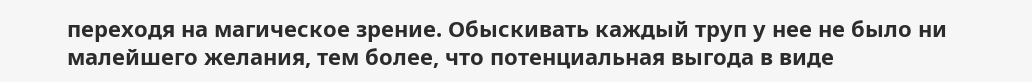переходя на магическое зрение. Обыскивать каждый труп у нее не было ни малейшего желания, тем более, что потенциальная выгода в виде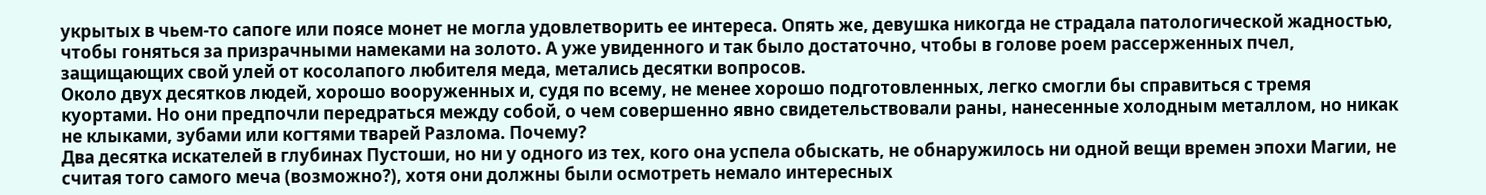укрытых в чьем-то сапоге или поясе монет не могла удовлетворить ее интереса. Опять же, девушка никогда не страдала патологической жадностью, чтобы гоняться за призрачными намеками на золото. А уже увиденного и так было достаточно, чтобы в голове роем рассерженных пчел, защищающих свой улей от косолапого любителя меда, метались десятки вопросов.
Около двух десятков людей, хорошо вооруженных и, судя по всему, не менее хорошо подготовленных, легко смогли бы справиться с тремя куортами. Но они предпочли передраться между собой, о чем совершенно явно свидетельствовали раны, нанесенные холодным металлом, но никак не клыками, зубами или когтями тварей Разлома. Почему?
Два десятка искателей в глубинах Пустоши, но ни у одного из тех, кого она успела обыскать, не обнаружилось ни одной вещи времен эпохи Магии, не считая того самого меча (возможно?), хотя они должны были осмотреть немало интересных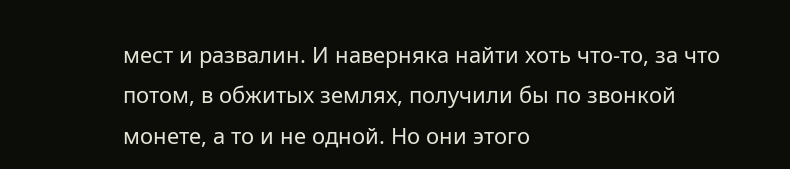мест и развалин. И наверняка найти хоть что-то, за что потом, в обжитых землях, получили бы по звонкой монете, а то и не одной. Но они этого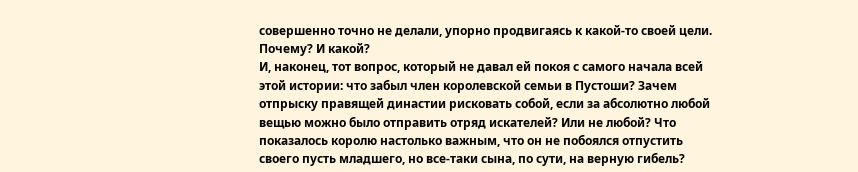совершенно точно не делали, упорно продвигаясь к какой-то своей цели. Почему? И какой?
И, наконец, тот вопрос, который не давал ей покоя с самого начала всей этой истории: что забыл член королевской семьи в Пустоши? Зачем отпрыску правящей династии рисковать собой, если за абсолютно любой вещью можно было отправить отряд искателей? Или не любой? Что показалось королю настолько важным, что он не побоялся отпустить своего пусть младшего, но все-таки сына, по сути, на верную гибель?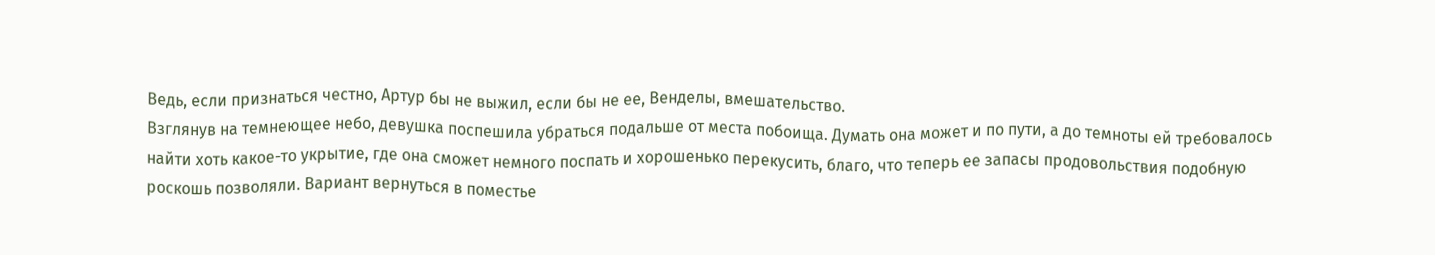Ведь, если признаться честно, Артур бы не выжил, если бы не ее, Венделы, вмешательство.
Взглянув на темнеющее небо, девушка поспешила убраться подальше от места побоища. Думать она может и по пути, а до темноты ей требовалось найти хоть какое-то укрытие, где она сможет немного поспать и хорошенько перекусить, благо, что теперь ее запасы продовольствия подобную роскошь позволяли. Вариант вернуться в поместье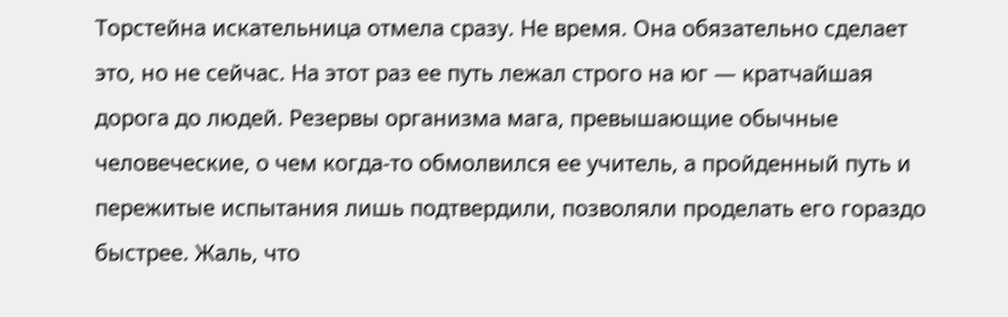Торстейна искательница отмела сразу. Не время. Она обязательно сделает это, но не сейчас. На этот раз ее путь лежал строго на юг — кратчайшая дорога до людей. Резервы организма мага, превышающие обычные человеческие, о чем когда-то обмолвился ее учитель, а пройденный путь и пережитые испытания лишь подтвердили, позволяли проделать его гораздо быстрее. Жаль, что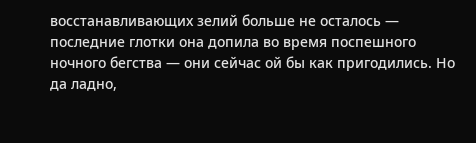восстанавливающих зелий больше не осталось — последние глотки она допила во время поспешного ночного бегства — они сейчас ой бы как пригодились. Но да ладно,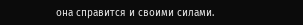она справится и своими силами.